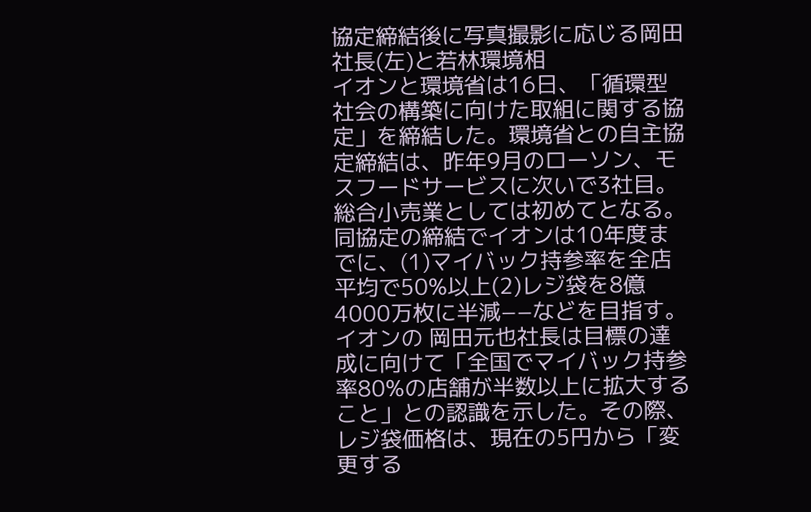協定締結後に写真撮影に応じる岡田社長(左)と若林環境相
イオンと環境省は16日、「循環型社会の構築に向けた取組に関する協定」を締結した。環境省との自主協定締結は、昨年9月のローソン、モスフードサービスに次いで3社目。総合小売業としては初めてとなる。
同協定の締結でイオンは10年度までに、(1)マイバック持参率を全店平均で50%以上(2)レジ袋を8億4000万枚に半減−−などを目指す。
イオンの 岡田元也社長は目標の達成に向けて「全国でマイバック持参率80%の店舗が半数以上に拡大すること」との認識を示した。その際、レジ袋価格は、現在の5円から「変更する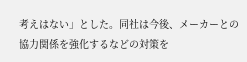考えはない」とした。同社は今後、メーカーとの協力関係を強化するなどの対策を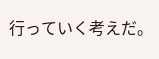行っていく考えだ。